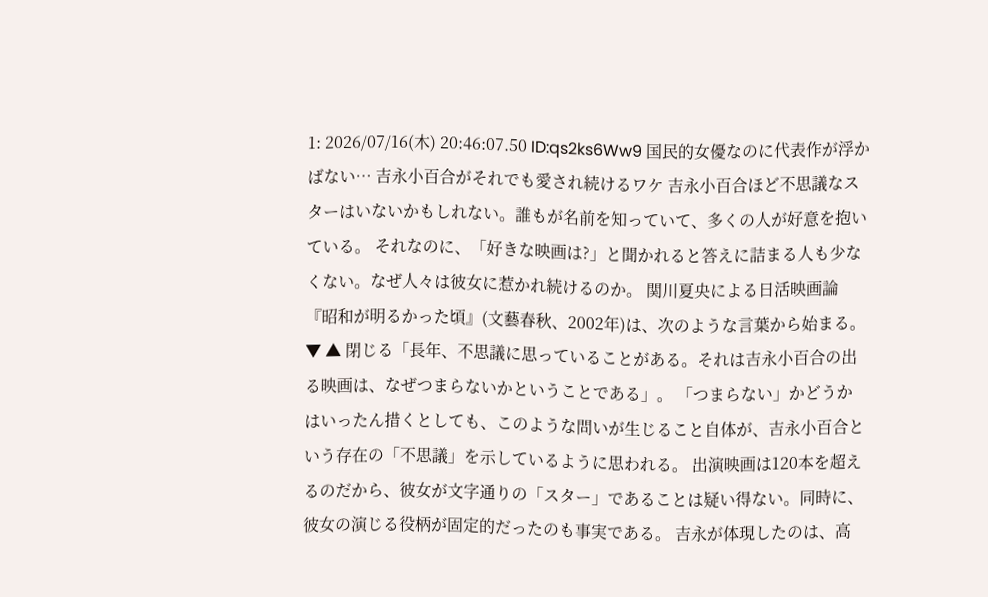1: 2026/07/16(木) 20:46:07.50 ID:qs2ks6Ww9 国民的女優なのに代表作が浮かばない… 吉永小百合がそれでも愛され続けるワケ 吉永小百合ほど不思議なスターはいないかもしれない。誰もが名前を知っていて、多くの人が好意を抱いている。 それなのに、「好きな映画は?」と聞かれると答えに詰まる人も少なくない。なぜ人々は彼女に惹かれ続けるのか。 関川夏央による日活映画論『昭和が明るかった頃』(文藝春秋、2002年)は、次のような言葉から始まる。▼ ▲ 閉じる「長年、不思議に思っていることがある。それは吉永小百合の出る映画は、なぜつまらないかということである」。 「つまらない」かどうかはいったん措くとしても、このような問いが生じること自体が、吉永小百合という存在の「不思議」を示しているように思われる。 出演映画は120本を超えるのだから、彼女が文字通りの「スター」であることは疑い得ない。同時に、彼女の演じる役柄が固定的だったのも事実である。 吉永が体現したのは、高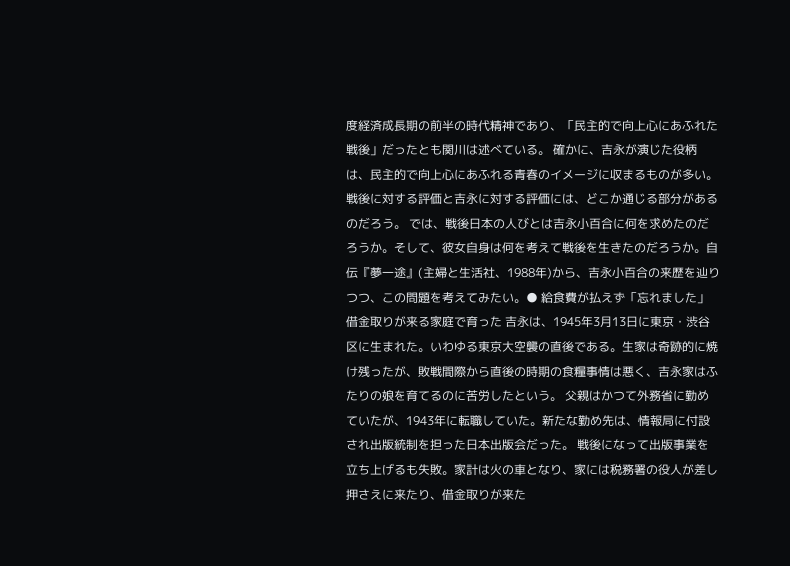度経済成長期の前半の時代精神であり、「民主的で向上心にあふれた戦後」だったとも関川は述べている。 確かに、吉永が演じた役柄は、民主的で向上心にあふれる青春のイメージに収まるものが多い。戦後に対する評価と吉永に対する評価には、どこか通じる部分があるのだろう。 では、戦後日本の人びとは吉永小百合に何を求めたのだろうか。そして、彼女自身は何を考えて戦後を生きたのだろうか。自伝『夢一途』(主婦と生活社、1988年)から、吉永小百合の来歴を辿りつつ、この問題を考えてみたい。● 給食費が払えず「忘れました」 借金取りが来る家庭で育った 吉永は、1945年3月13日に東京・渋谷区に生まれた。いわゆる東京大空襲の直後である。生家は奇跡的に焼け残ったが、敗戦間際から直後の時期の食糧事情は悪く、吉永家はふたりの娘を育てるのに苦労したという。 父親はかつて外務省に勤めていたが、1943年に転職していた。新たな勤め先は、情報局に付設され出版統制を担った日本出版会だった。 戦後になって出版事業を立ち上げるも失敗。家計は火の車となり、家には税務署の役人が差し押さえに来たり、借金取りが来た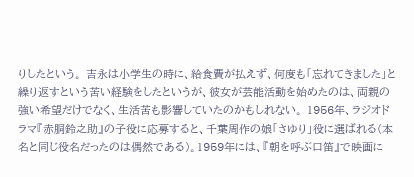りしたという。 吉永は小学生の時に、給食費が払えず、何度も「忘れてきました」と繰り返すという苦い経験をしたというが、彼女が芸能活動を始めたのは、両親の強い希望だけでなく、生活苦も影響していたのかもしれない。 1956年、ラジオドラマ『赤胴鈴之助』の子役に応募すると、千葉周作の娘「さゆり」役に選ばれる(本名と同じ役名だったのは偶然である)。1959年には、『朝を呼ぶ口笛』で映画に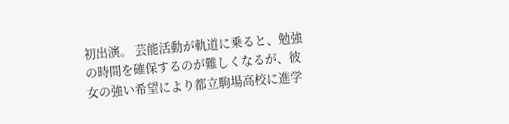初出演。 芸能活動が軌道に乗ると、勉強の時間を確保するのが難しくなるが、彼女の強い希望により都立駒場高校に進学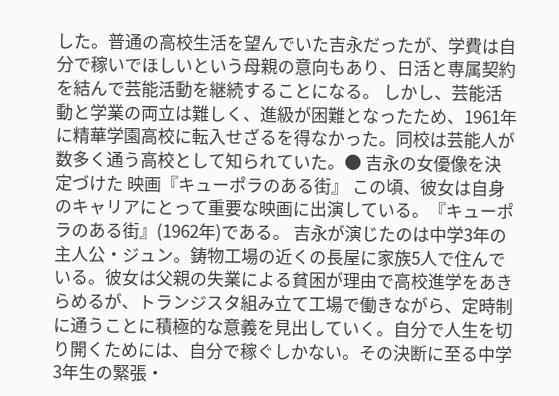した。普通の高校生活を望んでいた吉永だったが、学費は自分で稼いでほしいという母親の意向もあり、日活と専属契約を結んで芸能活動を継続することになる。 しかし、芸能活動と学業の両立は難しく、進級が困難となったため、1961年に精華学園高校に転入せざるを得なかった。同校は芸能人が数多く通う高校として知られていた。● 吉永の女優像を決定づけた 映画『キューポラのある街』 この頃、彼女は自身のキャリアにとって重要な映画に出演している。『キューポラのある街』(1962年)である。 吉永が演じたのは中学3年の主人公・ジュン。鋳物工場の近くの長屋に家族5人で住んでいる。彼女は父親の失業による貧困が理由で高校進学をあきらめるが、トランジスタ組み立て工場で働きながら、定時制に通うことに積極的な意義を見出していく。自分で人生を切り開くためには、自分で稼ぐしかない。その決断に至る中学3年生の緊張・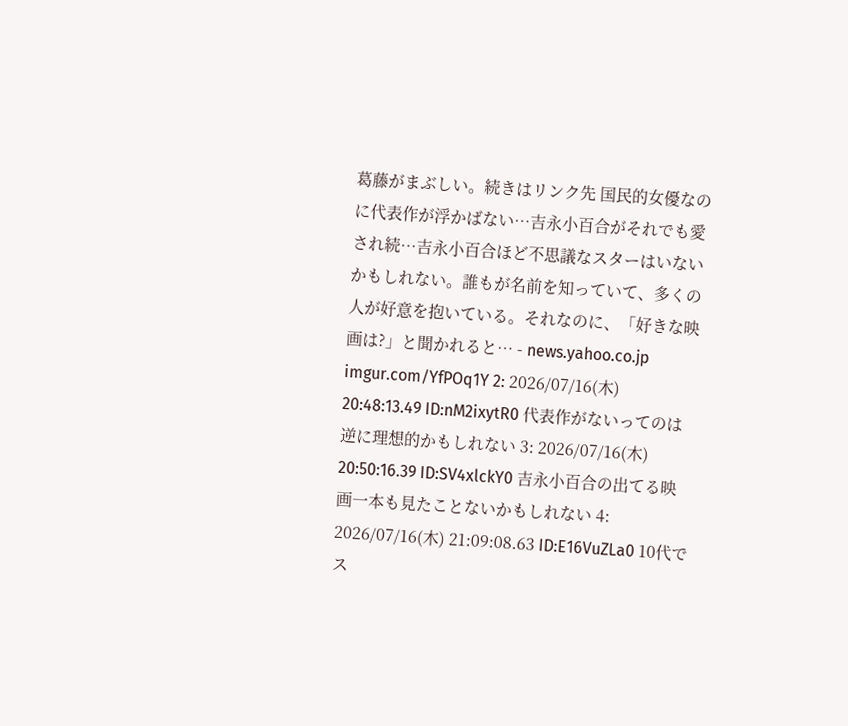葛藤がまぶしい。続きはリンク先 国民的女優なのに代表作が浮かばない…吉永小百合がそれでも愛され続…吉永小百合ほど不思議なスターはいないかもしれない。誰もが名前を知っていて、多くの人が好意を抱いている。それなのに、「好きな映画は?」と聞かれると… - news.yahoo.co.jp imgur.com/YfPOq1Y 2: 2026/07/16(木) 20:48:13.49 ID:nM2ixytR0 代表作がないってのは逆に理想的かもしれない 3: 2026/07/16(木) 20:50:16.39 ID:SV4xlckY0 吉永小百合の出てる映画一本も見たことないかもしれない 4: 2026/07/16(木) 21:09:08.63 ID:E16VuZLa0 10代でス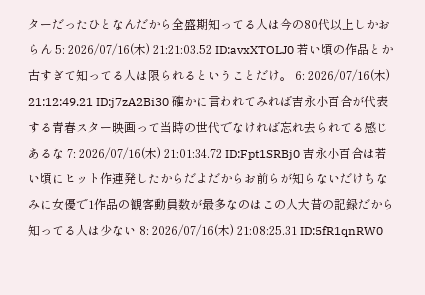ターだったひとなんだから全盛期知ってる人は今の80代以上しかおらん 5: 2026/07/16(木) 21:21:03.52 ID:avxXTOLJ0 若い頃の作品とか古すぎて知ってる人は限られるということだけ。 6: 2026/07/16(木) 21:12:49.21 ID:j7zA2Bi30 確かに言われてみれば吉永小百合が代表する青春スター映画って当時の世代でなければ忘れ去られてる感じあるな 7: 2026/07/16(木) 21:01:34.72 ID:Fpt1SRBj0 吉永小百合は若い頃にヒット作連発したからだよだからお前らが知らないだけちなみに女優で1作品の観客動員数が最多なのはこの人大昔の記録だから知ってる人は少ない 8: 2026/07/16(木) 21:08:25.31 ID:5fR1qnRW0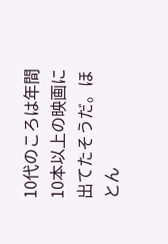10代のころは年間10本以上の映画に出てたそうだ。ほとん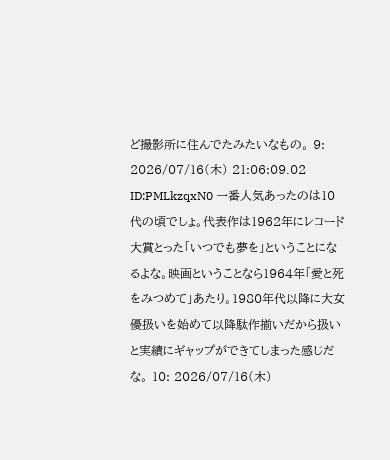ど撮影所に住んでたみたいなもの。 9: 2026/07/16(木) 21:06:09.02 ID:PMLkzqxN0 一番人気あったのは10代の頃でしょ。代表作は1962年にレコード大賞とった「いつでも夢を」ということになるよな。映画ということなら1964年「愛と死をみつめて」あたり。1980年代以降に大女優扱いを始めて以降駄作揃いだから扱いと実績にギャップができてしまった感じだな。 10: 2026/07/16(木)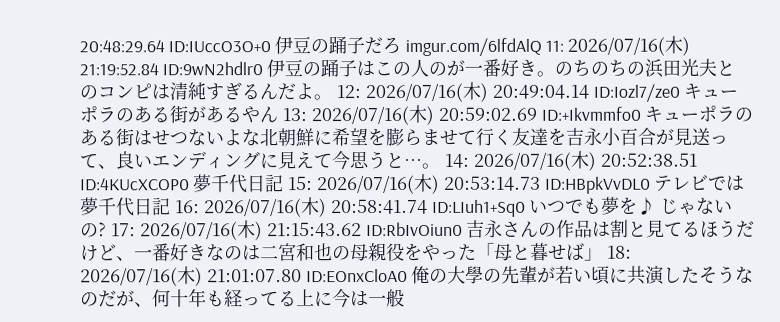20:48:29.64 ID:IUccO3O+0 伊豆の踊子だろ imgur.com/6lfdAlQ 11: 2026/07/16(木) 21:19:52.84 ID:9wN2hdlr0 伊豆の踊子はこの人のが一番好き。のちのちの浜田光夫とのコンピは清純すぎるんだよ。 12: 2026/07/16(木) 20:49:04.14 ID:Iozl7/ze0 キューポラのある街があるやん 13: 2026/07/16(木) 20:59:02.69 ID:+Ikvmmfo0 キューポラのある街はせつないよな北朝鮮に希望を膨らませて行く友達を吉永小百合が見送って、良いエンディングに見えて今思うと…。 14: 2026/07/16(木) 20:52:38.51 ID:4KUcXCOP0 夢千代日記 15: 2026/07/16(木) 20:53:14.73 ID:HBpkVvDL0 テレビでは夢千代日記 16: 2026/07/16(木) 20:58:41.74 ID:LIuh1+Sq0 いつでも夢を♪ じゃないの? 17: 2026/07/16(木) 21:15:43.62 ID:RbIvOiun0 吉永さんの作品は割と見てるほうだけど、一番好きなのは二宮和也の母親役をやった「母と暮せば」 18: 2026/07/16(木) 21:01:07.80 ID:EOnxCloA0 俺の大學の先輩が若い頃に共演したそうなのだが、何十年も経ってる上に今は一般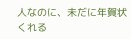人なのに、未だに年賀状くれる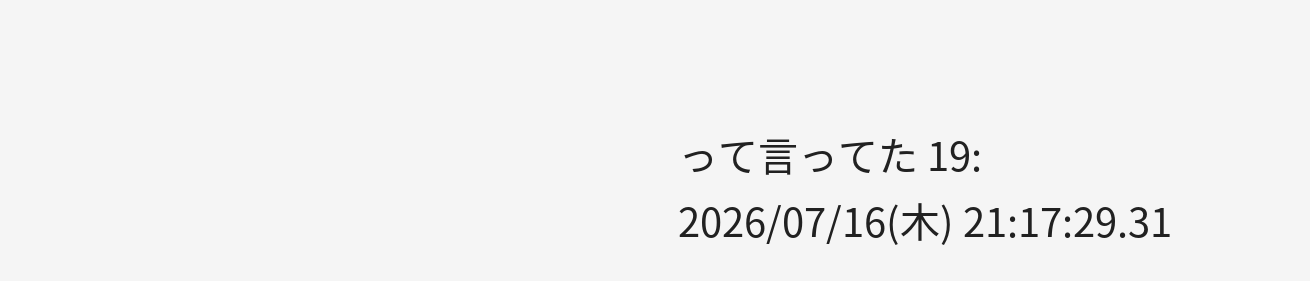って言ってた 19: 2026/07/16(木) 21:17:29.31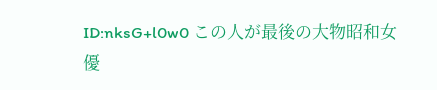ID:nksG+l0w0 この人が最後の大物昭和女優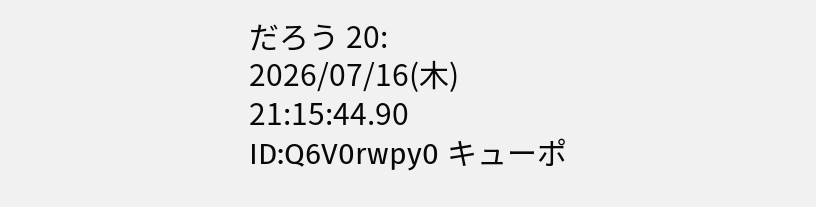だろう 20: 2026/07/16(木) 21:15:44.90 ID:Q6V0rwpy0 キューポ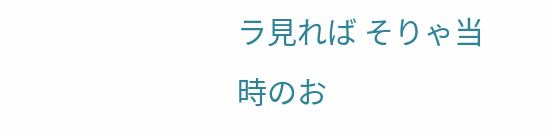ラ見れば そりゃ当時のお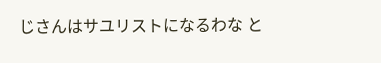じさんはサユリストになるわな と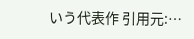いう代表作 引用元:…